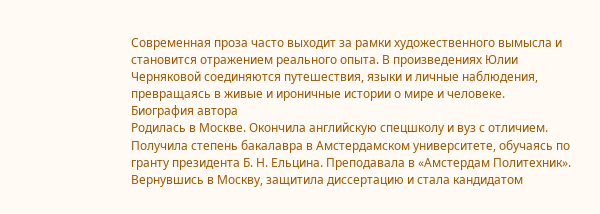Современная проза часто выходит за рамки художественного вымысла и становится отражением реального опыта. В произведениях Юлии Черняковой соединяются путешествия, языки и личные наблюдения, превращаясь в живые и ироничные истории о мире и человеке.
Биография автора
Родилась в Москве. Окончила английскую спецшколу и вуз с отличием. Получила степень бакалавра в Амстердамском университете, обучаясь по гранту президента Б. Н. Ельцина. Преподавала в «Амстердам Политехник».
Вернувшись в Москву, защитила диссертацию и стала кандидатом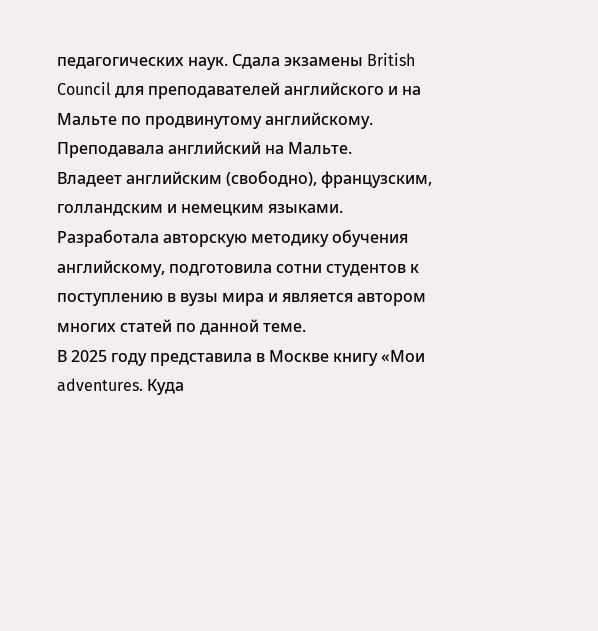педагогических наук. Сдала экзамены British Council для преподавателей английского и на Мальте по продвинутому английскому. Преподавала английский на Мальте.
Владеет английским (свободно), французским, голландским и немецким языками. Разработала авторскую методику обучения английскому, подготовила сотни студентов к поступлению в вузы мира и является автором многих статей по данной теме.
В 2025 году представила в Москве книгу «Мои adventures. Куда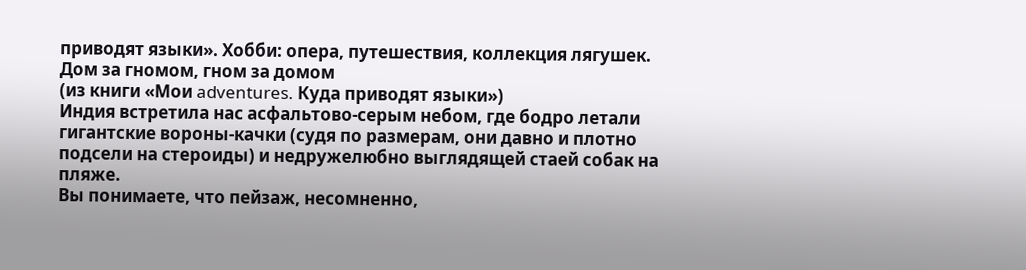приводят языки». Хобби: опера, путешествия, коллекция лягушек.
Дом за гномом, гном за домом
(из книги «Мои adventures. Куда приводят языки»)
Индия встретила нас асфальтово-серым небом, где бодро летали гигантские вороны-качки (судя по размерам, они давно и плотно подсели на стероиды) и недружелюбно выглядящей стаей собак на пляже.
Вы понимаете, что пейзаж, несомненно,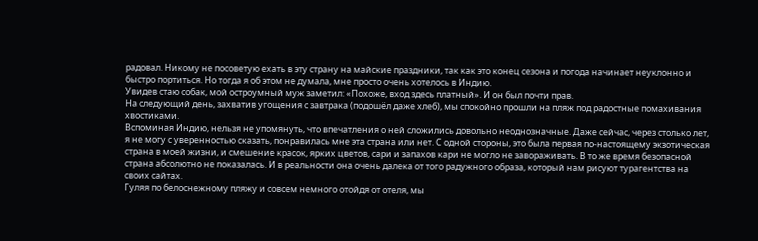радовал. Никому не посоветую ехать в эту страну на майские праздники, так как это конец сезона и погода начинает неуклонно и быстро портиться. Но тогда я об этом не думала, мне просто очень хотелось в Индию.
Увидев стаю собак, мой остроумный муж заметил: «Похоже, вход здесь платный». И он был почти прав.
На следующий день, захватив угощения с завтрака (подошёл даже хлеб), мы спокойно прошли на пляж под радостные помахивания хвостиками.
Вспоминая Индию, нельзя не упомянуть, что впечатления о ней сложились довольно неоднозначные. Даже сейчас, через столько лет, я не могу с уверенностью сказать, понравилась мне эта страна или нет. С одной стороны, это была первая по-настоящему экзотическая страна в моей жизни, и смешение красок, ярких цветов, сари и запахов кари не могло не завораживать. В то же время безопасной страна абсолютно не показалась. И в реальности она очень далека от того радужного образа, который нам рисуют турагентства на своих сайтах.
Гуляя по белоснежному пляжу и совсем немного отойдя от отеля, мы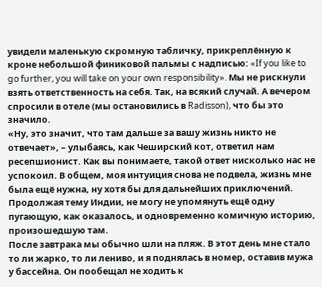увидели маленькую скромную табличку, прикреплённую к кроне небольшой финиковой пальмы с надписью: «If you like to go further, you will take on your own responsibility». Мы не рискнули взять ответственность на себя. Так, на всякий случай. А вечером спросили в отеле (мы остановились в Radisson), что бы это значило.
«Ну, это значит, что там дальше за вашу жизнь никто не отвечает», – улыбаясь, как Чеширский кот, ответил нам ресепшионист. Как вы понимаете, такой ответ нисколько нас не успокоил. В общем, моя интуиция снова не подвела, жизнь мне была ещё нужна, ну хотя бы для дальнейших приключений.
Продолжая тему Индии, не могу не упомянуть ещё одну пугающую, как оказалось, и одновременно комичную историю, произошедшую там.
После завтрака мы обычно шли на пляж. В этот день мне стало то ли жарко, то ли лениво, и я поднялась в номер, оставив мужа у бассейна. Он пообещал не ходить к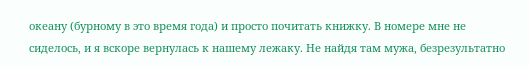океану (бурному в это время года) и просто почитать книжку. В номере мне не сиделось, и я вскоре вернулась к нашему лежаку. Не найдя там мужа, безрезультатно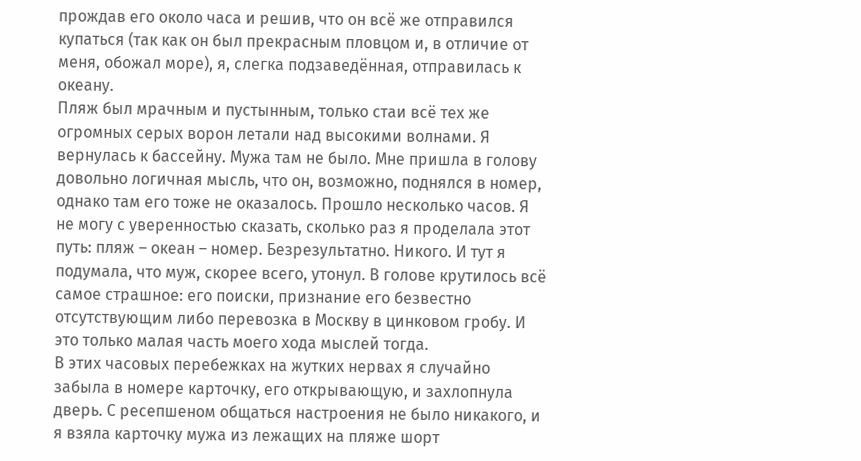прождав его около часа и решив, что он всё же отправился купаться (так как он был прекрасным пловцом и, в отличие от меня, обожал море), я, слегка подзаведённая, отправилась к океану.
Пляж был мрачным и пустынным, только стаи всё тех же огромных серых ворон летали над высокими волнами. Я вернулась к бассейну. Мужа там не было. Мне пришла в голову довольно логичная мысль, что он, возможно, поднялся в номер, однако там его тоже не оказалось. Прошло несколько часов. Я не могу с уверенностью сказать, сколько раз я проделала этот путь: пляж – океан – номер. Безрезультатно. Никого. И тут я подумала, что муж, скорее всего, утонул. В голове крутилось всё самое страшное: его поиски, признание его безвестно отсутствующим либо перевозка в Москву в цинковом гробу. И это только малая часть моего хода мыслей тогда.
В этих часовых перебежках на жутких нервах я случайно забыла в номере карточку, его открывающую, и захлопнула дверь. С ресепшеном общаться настроения не было никакого, и я взяла карточку мужа из лежащих на пляже шорт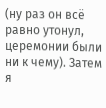(ну раз он всё равно утонул, церемонии были ни к чему). Затем я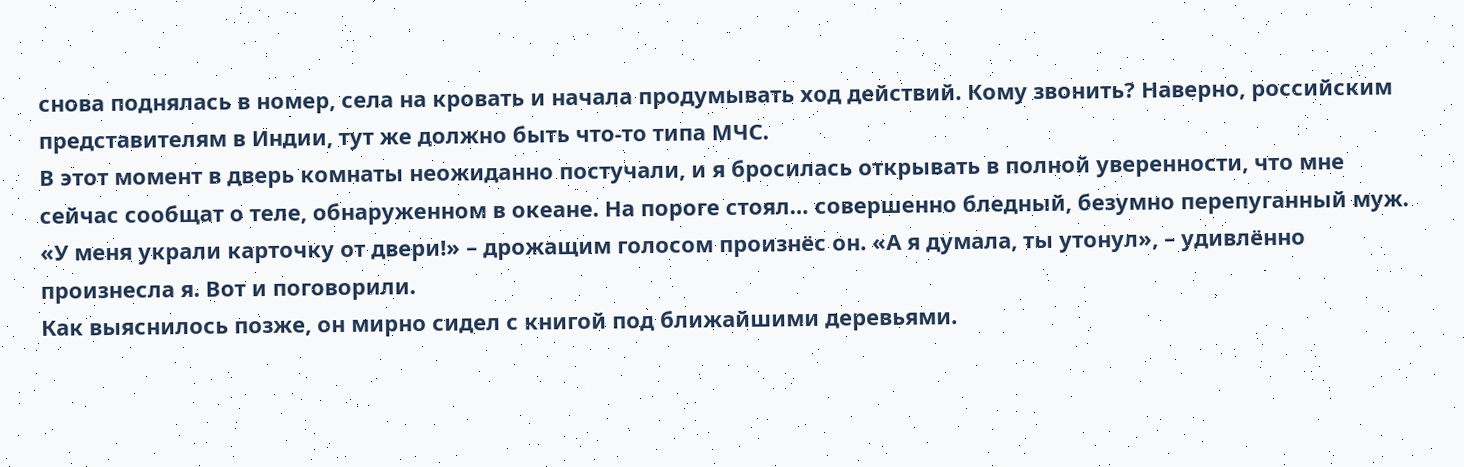снова поднялась в номер, села на кровать и начала продумывать ход действий. Кому звонить? Наверно, российским представителям в Индии, тут же должно быть что-то типа МЧС.
В этот момент в дверь комнаты неожиданно постучали, и я бросилась открывать в полной уверенности, что мне сейчас сообщат о теле, обнаруженном в океане. На пороге стоял… совершенно бледный, безумно перепуганный муж. «У меня украли карточку от двери!» – дрожащим голосом произнёс он. «А я думала, ты утонул», – удивлённо произнесла я. Вот и поговорили.
Как выяснилось позже, он мирно сидел с книгой под ближайшими деревьями.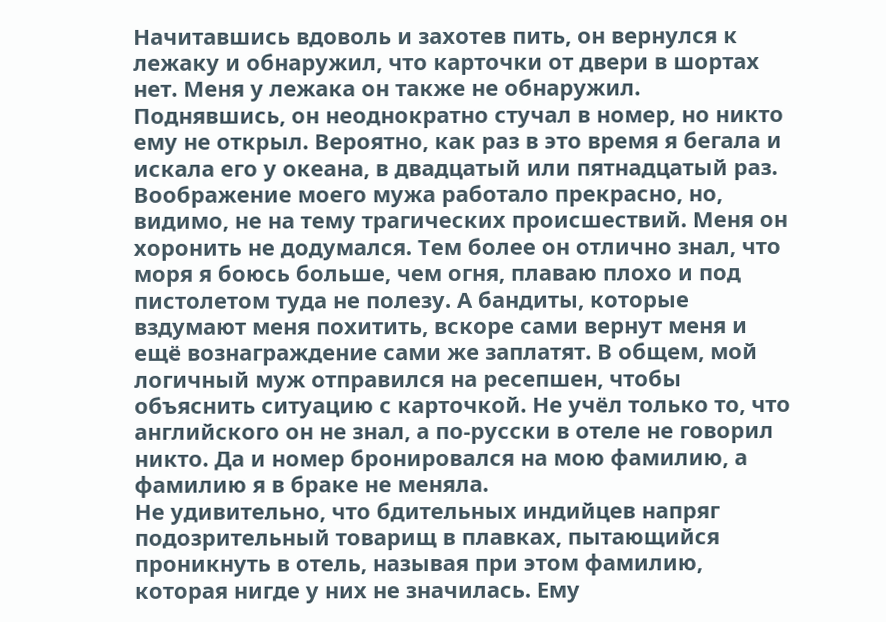Начитавшись вдоволь и захотев пить, он вернулся к лежаку и обнаружил, что карточки от двери в шортах нет. Меня у лежака он также не обнаружил. Поднявшись, он неоднократно стучал в номер, но никто ему не открыл. Вероятно, как раз в это время я бегала и искала его у океана, в двадцатый или пятнадцатый раз.
Воображение моего мужа работало прекрасно, но, видимо, не на тему трагических происшествий. Меня он хоронить не додумался. Тем более он отлично знал, что моря я боюсь больше, чем огня, плаваю плохо и под пистолетом туда не полезу. А бандиты, которые вздумают меня похитить, вскоре сами вернут меня и ещё вознаграждение сами же заплатят. В общем, мой логичный муж отправился на ресепшен, чтобы объяснить ситуацию с карточкой. Не учёл только то, что английского он не знал, а по-русски в отеле не говорил никто. Да и номер бронировался на мою фамилию, а фамилию я в браке не меняла.
Не удивительно, что бдительных индийцев напряг подозрительный товарищ в плавках, пытающийся проникнуть в отель, называя при этом фамилию, которая нигде у них не значилась. Ему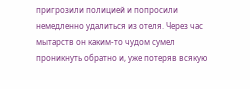пригрозили полицией и попросили немедленно удалиться из отеля. Через час мытарств он каким-то чудом сумел проникнуть обратно и, уже потеряв всякую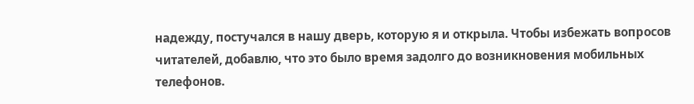надежду, постучался в нашу дверь, которую я и открыла. Чтобы избежать вопросов читателей, добавлю, что это было время задолго до возникновения мобильных телефонов.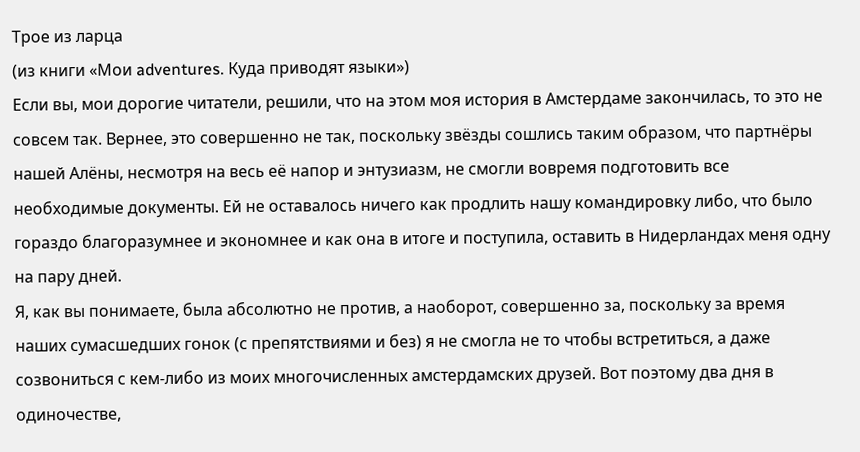Трое из ларца
(из книги «Мои adventures. Куда приводят языки»)
Если вы, мои дорогие читатели, решили, что на этом моя история в Амстердаме закончилась, то это не совсем так. Вернее, это совершенно не так, поскольку звёзды сошлись таким образом, что партнёры нашей Алёны, несмотря на весь её напор и энтузиазм, не смогли вовремя подготовить все необходимые документы. Ей не оставалось ничего как продлить нашу командировку либо, что было гораздо благоразумнее и экономнее и как она в итоге и поступила, оставить в Нидерландах меня одну на пару дней.
Я, как вы понимаете, была абсолютно не против, а наоборот, совершенно за, поскольку за время наших сумасшедших гонок (с препятствиями и без) я не смогла не то чтобы встретиться, а даже созвониться с кем-либо из моих многочисленных амстердамских друзей. Вот поэтому два дня в одиночестве,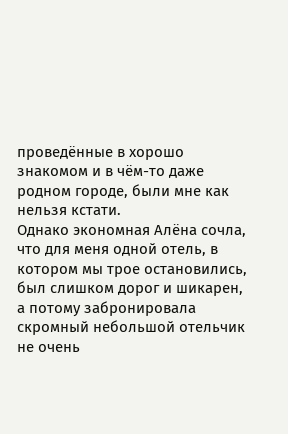проведённые в хорошо знакомом и в чём-то даже родном городе, были мне как нельзя кстати.
Однако экономная Алёна сочла, что для меня одной отель, в котором мы трое остановились, был слишком дорог и шикарен, а потому забронировала скромный небольшой отельчик не очень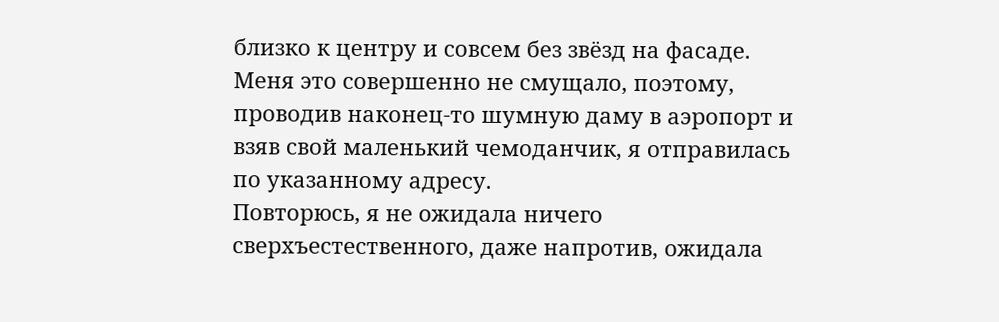близко к центру и совсем без звёзд на фасаде. Меня это совершенно не смущало, поэтому, проводив наконец-то шумную даму в аэропорт и взяв свой маленький чемоданчик, я отправилась по указанному адресу.
Повторюсь, я не ожидала ничего сверхъестественного, даже напротив, ожидала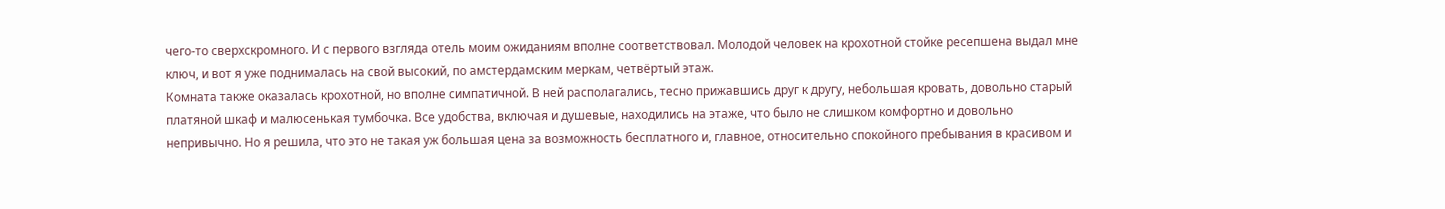чего-то сверхскромного. И с первого взгляда отель моим ожиданиям вполне соответствовал. Молодой человек на крохотной стойке ресепшена выдал мне ключ, и вот я уже поднималась на свой высокий, по амстердамским меркам, четвёртый этаж.
Комната также оказалась крохотной, но вполне симпатичной. В ней располагались, тесно прижавшись друг к другу, небольшая кровать, довольно старый платяной шкаф и малюсенькая тумбочка. Все удобства, включая и душевые, находились на этаже, что было не слишком комфортно и довольно непривычно. Но я решила, что это не такая уж большая цена за возможность бесплатного и, главное, относительно спокойного пребывания в красивом и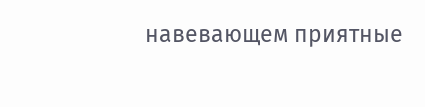навевающем приятные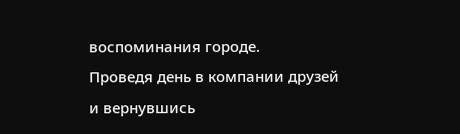воспоминания городе.
Проведя день в компании друзей и вернувшись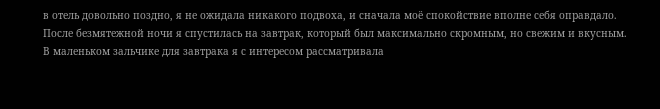в отель довольно поздно, я не ожидала никакого подвоха, и сначала моё спокойствие вполне себя оправдало. После безмятежной ночи я спустилась на завтрак, который был максимально скромным, но свежим и вкусным.
В маленьком зальчике для завтрака я с интересом рассматривала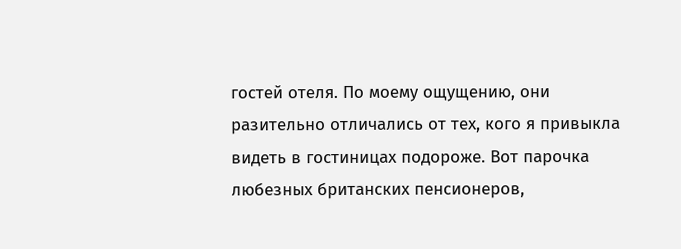гостей отеля. По моему ощущению, они разительно отличались от тех, кого я привыкла видеть в гостиницах подороже. Вот парочка любезных британских пенсионеров,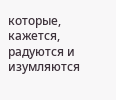которые, кажется, радуются и изумляются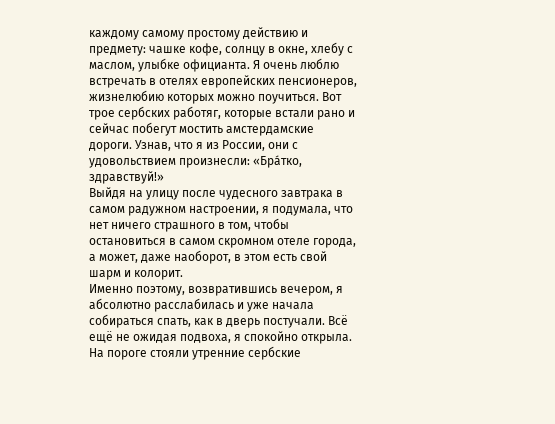каждому самому простому действию и предмету: чашке кофе, солнцу в окне, хлебу с маслом, улыбке официанта. Я очень люблю встречать в отелях европейских пенсионеров, жизнелюбию которых можно поучиться. Вот трое сербских работяг, которые встали рано и сейчас побегут мостить амстердамские дороги. Узнав, что я из России, они с удовольствием произнесли: «Брáтко, здравствуй!»
Выйдя на улицу после чудесного завтрака в самом радужном настроении, я подумала, что нет ничего страшного в том, чтобы остановиться в самом скромном отеле города, а может, даже наоборот, в этом есть свой шарм и колорит.
Именно поэтому, возвратившись вечером, я абсолютно расслабилась и уже начала собираться спать, как в дверь постучали. Всё ещё не ожидая подвоха, я спокойно открыла. На пороге стояли утренние сербские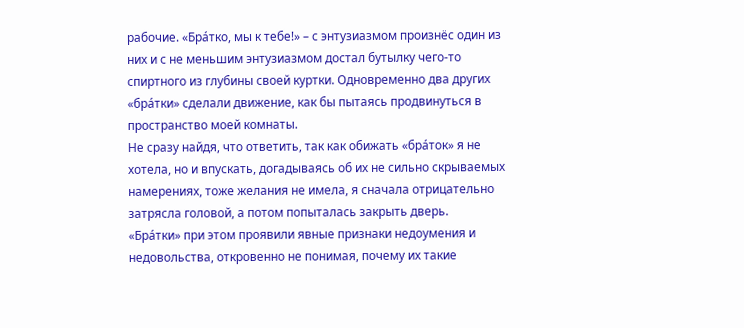рабочие. «Брáтко, мы к тебе!» – с энтузиазмом произнёс один из них и с не меньшим энтузиазмом достал бутылку чего-то спиртного из глубины своей куртки. Одновременно два других «брáтки» сделали движение, как бы пытаясь продвинуться в пространство моей комнаты.
Не сразу найдя, что ответить, так как обижать «брáток» я не хотела, но и впускать, догадываясь об их не сильно скрываемых намерениях, тоже желания не имела, я сначала отрицательно затрясла головой, а потом попыталась закрыть дверь.
«Брáтки» при этом проявили явные признаки недоумения и недовольства, откровенно не понимая, почему их такие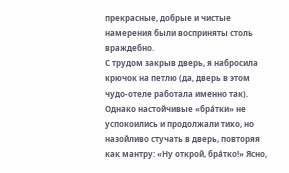прекрасные, добрые и чистые намерения были восприняты столь враждебно.
С трудом закрыв дверь, я набросила крючок на петлю (да, дверь в этом чудо-отеле работала именно так). Однако настойчивые «брáтки» не успокоились и продолжали тихо, но назойливо стучать в дверь, повторяя как мантру: «Ну открой, брáтко!» Ясно,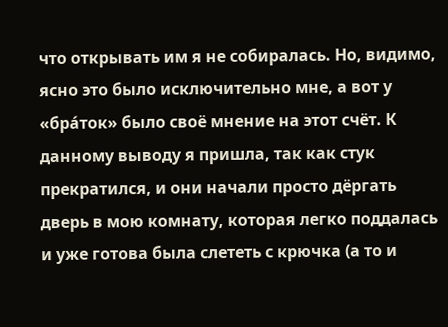что открывать им я не собиралась. Но, видимо, ясно это было исключительно мне, а вот у «брáток» было своё мнение на этот счёт. К данному выводу я пришла, так как стук прекратился, и они начали просто дёргать дверь в мою комнату, которая легко поддалась и уже готова была слететь с крючка (а то и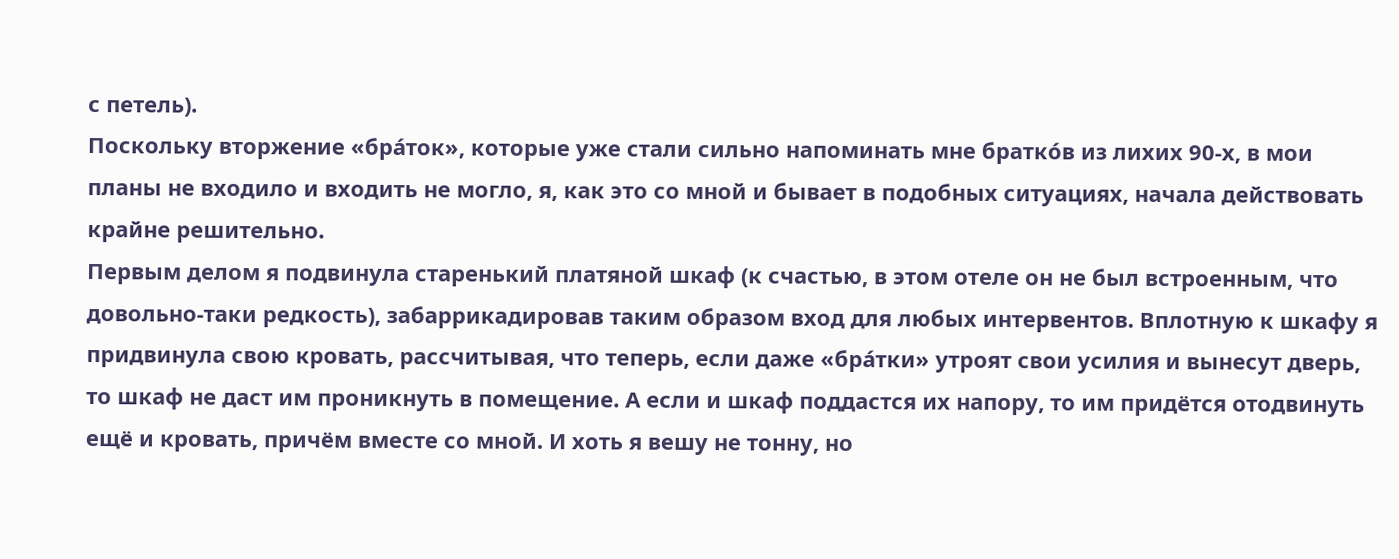с петель).
Поскольку вторжение «брáток», которые уже стали сильно напоминать мне браткóв из лихих 90-х, в мои планы не входило и входить не могло, я, как это со мной и бывает в подобных ситуациях, начала действовать крайне решительно.
Первым делом я подвинула старенький платяной шкаф (к счастью, в этом отеле он не был встроенным, что довольно-таки редкость), забаррикадировав таким образом вход для любых интервентов. Вплотную к шкафу я придвинула свою кровать, рассчитывая, что теперь, если даже «брáтки» утроят свои усилия и вынесут дверь, то шкаф не даст им проникнуть в помещение. А если и шкаф поддастся их напору, то им придётся отодвинуть ещё и кровать, причём вместе со мной. И хоть я вешу не тонну, но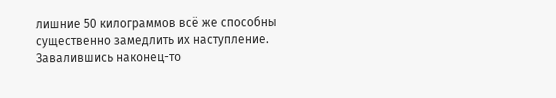лишние 50 килограммов всё же способны существенно замедлить их наступление.
Завалившись наконец-то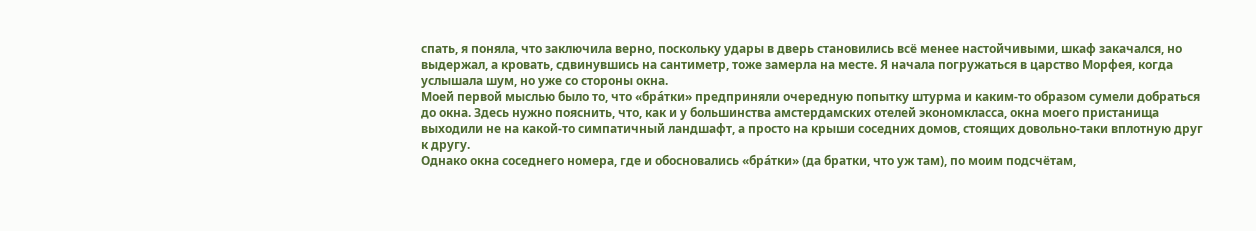спать, я поняла, что заключила верно, поскольку удары в дверь становились всё менее настойчивыми, шкаф закачался, но выдержал, а кровать, сдвинувшись на сантиметр, тоже замерла на месте. Я начала погружаться в царство Морфея, когда услышала шум, но уже со стороны окна.
Моей первой мыслью было то, что «брáтки» предприняли очередную попытку штурма и каким-то образом сумели добраться до окна. Здесь нужно пояснить, что, как и у большинства амстердамских отелей экономкласса, окна моего пристанища выходили не на какой-то симпатичный ландшафт, а просто на крыши соседних домов, стоящих довольно-таки вплотную друг к другу.
Однако окна соседнего номера, где и обосновалиcь «брáтки» (да братки, что уж там), по моим подсчётам,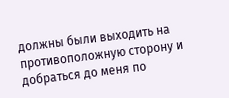должны были выходить на противоположную сторону и добраться до меня по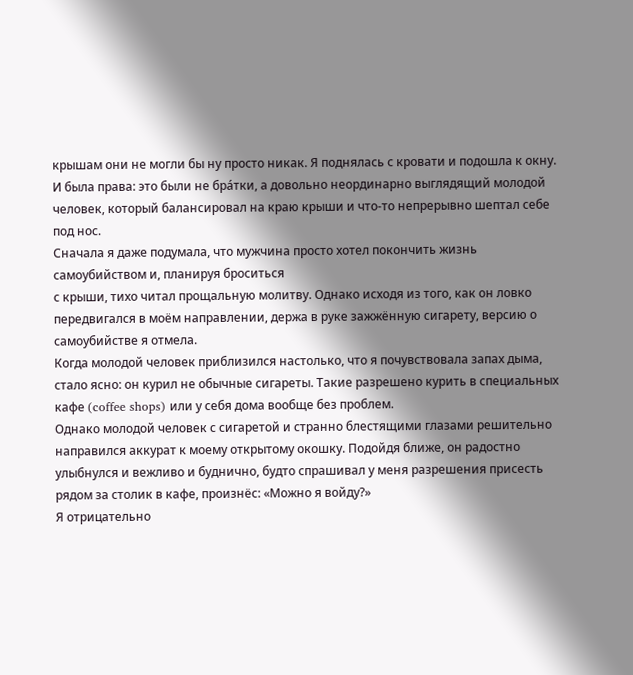крышам они не могли бы ну просто никак. Я поднялась с кровати и подошла к окну.
И была права: это были не брáтки, а довольно неординарно выглядящий молодой человек, который балансировал на краю крыши и что-то непрерывно шептал себе под нос.
Сначала я даже подумала, что мужчина просто хотел покончить жизнь самоубийством и, планируя броситься
с крыши, тихо читал прощальную молитву. Однако исходя из того, как он ловко передвигался в моём направлении, держа в руке зажжённую сигарету, версию о самоубийстве я отмела.
Когда молодой человек приблизился настолько, что я почувствовала запах дыма, стало ясно: он курил не обычные сигареты. Такие разрешено курить в специальных кафе (coffee shops) или у себя дома вообще без проблем.
Однако молодой человек с сигаретой и странно блестящими глазами решительно направился аккурат к моему открытому окошку. Подойдя ближе, он радостно улыбнулся и вежливо и буднично, будто спрашивал у меня разрешения присесть рядом за столик в кафе, произнёс: «Можно я войду?»
Я отрицательно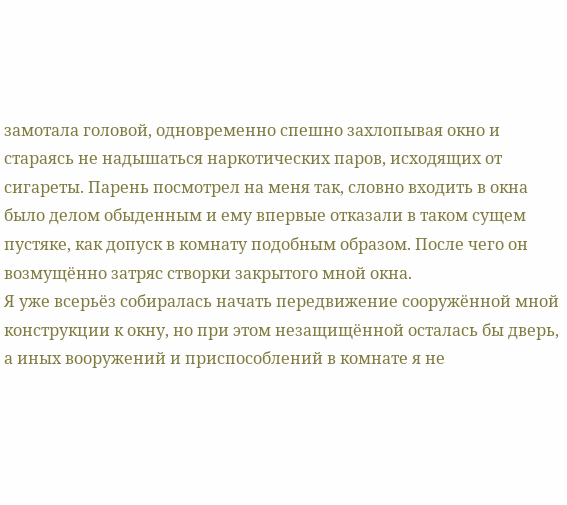замотала головой, одновременно спешно захлопывая окно и стараясь не надышаться наркотических паров, исходящих от сигареты. Парень посмотрел на меня так, словно входить в окна было делом обыденным и ему впервые отказали в таком сущем пустяке, как допуск в комнату подобным образом. После чего он возмущённо затряс створки закрытого мной окна.
Я уже всерьёз собиралась начать передвижение сооружённой мной конструкции к окну, но при этом незащищённой осталась бы дверь, а иных вооружений и приспособлений в комнате я не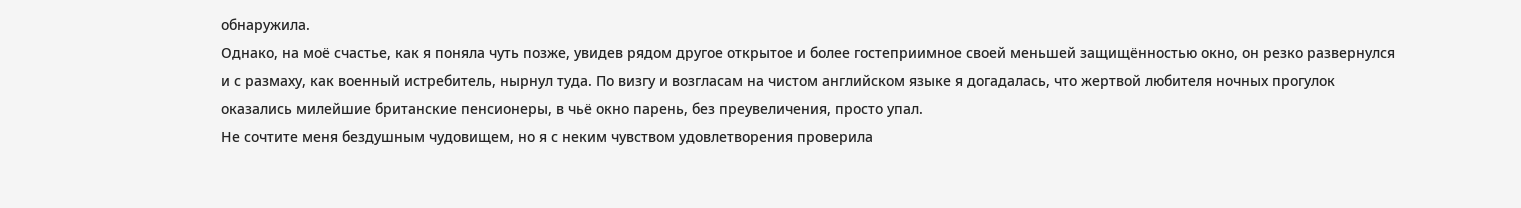обнаружила.
Однако, на моё счастье, как я поняла чуть позже, увидев рядом другое открытое и более гостеприимное своей меньшей защищённостью окно, он резко развернулся и с размаху, как военный истребитель, нырнул туда. По визгу и возгласам на чистом английском языке я догадалась, что жертвой любителя ночных прогулок оказались милейшие британские пенсионеры, в чьё окно парень, без преувеличения, просто упал.
Не сочтите меня бездушным чудовищем, но я с неким чувством удовлетворения проверила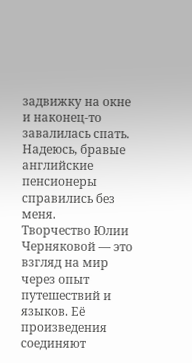задвижку на окне и наконец-то завалилась спать. Надеюсь, бравые английские пенсионеры справились без меня.
Творчество Юлии Черняковой — это взгляд на мир через опыт путешествий и языков. Её произведения соединяют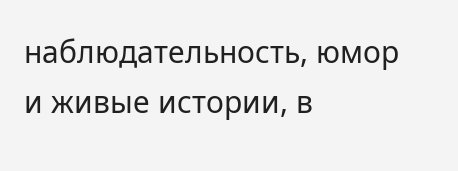наблюдательность, юмор и живые истории, в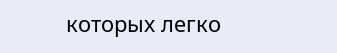которых легко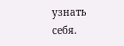узнать себя.